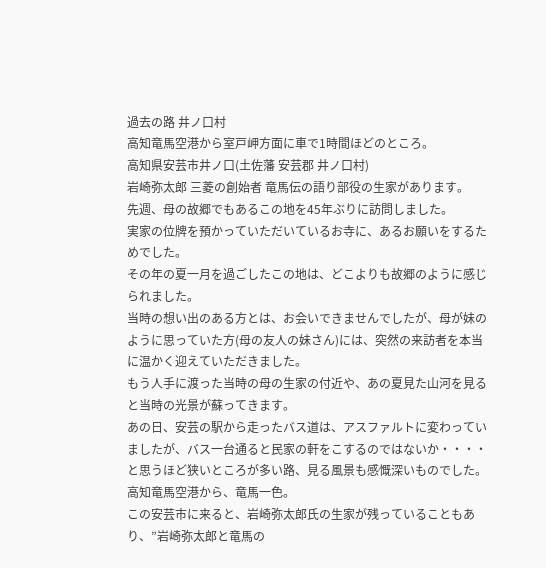過去の路 井ノ口村
高知竜馬空港から室戸岬方面に車で1時間ほどのところ。
高知県安芸市井ノ口(土佐藩 安芸郡 井ノ口村)
岩崎弥太郎 三菱の創始者 竜馬伝の語り部役の生家があります。
先週、母の故郷でもあるこの地を45年ぶりに訪問しました。
実家の位牌を預かっていただいているお寺に、あるお願いをするためでした。
その年の夏一月を過ごしたこの地は、どこよりも故郷のように感じられました。
当時の想い出のある方とは、お会いできませんでしたが、母が妹のように思っていた方(母の友人の妹さん)には、突然の来訪者を本当に温かく迎えていただきました。
もう人手に渡った当時の母の生家の付近や、あの夏見た山河を見ると当時の光景が蘇ってきます。
あの日、安芸の駅から走ったバス道は、アスファルトに変わっていましたが、バス一台通ると民家の軒をこするのではないか・・・・と思うほど狭いところが多い路、見る風景も感慨深いものでした。
高知竜馬空港から、竜馬一色。
この安芸市に来ると、岩崎弥太郎氏の生家が残っていることもあり、”岩崎弥太郎と竜馬の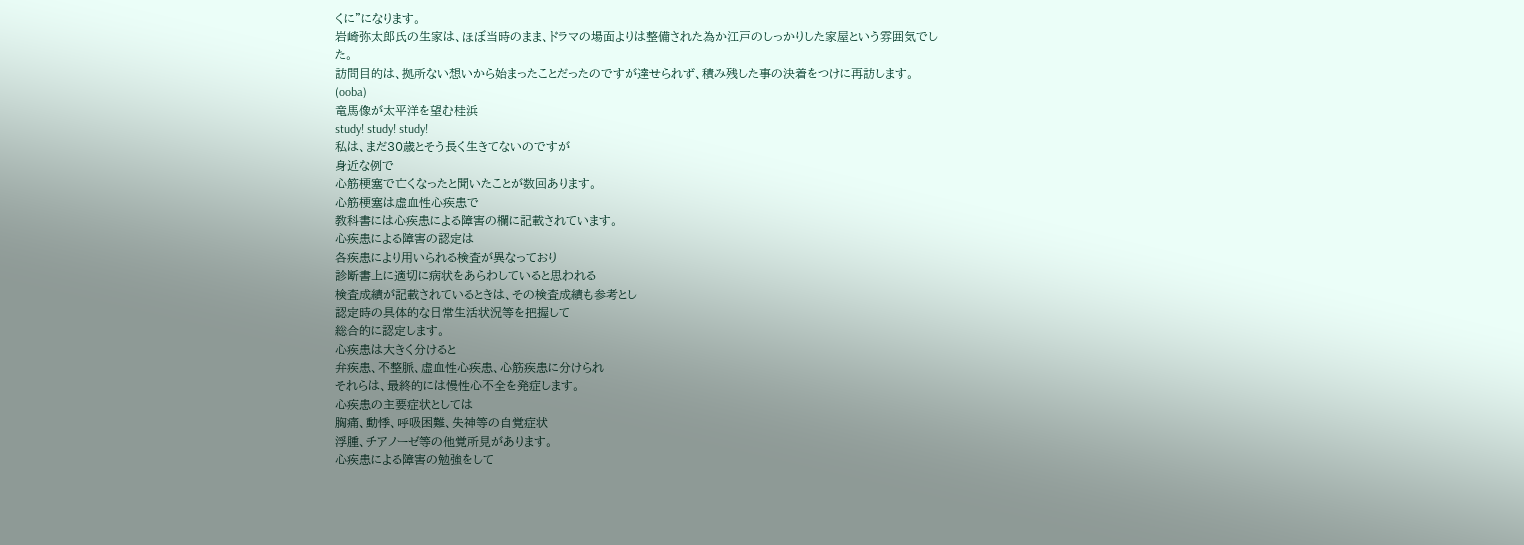くに”になります。
岩崎弥太郎氏の生家は、ほぼ当時のまま、ドラマの場面よりは整備された為か江戸のしっかりした家屋という雰囲気でした。
訪問目的は、拠所ない想いから始まったことだったのですが達せられず、積み残した事の決着をつけに再訪します。
(ooba)
竜馬像が太平洋を望む桂浜
study! study! study!
私は、まだ30歳とそう長く生きてないのですが
身近な例で
心筋梗塞で亡くなったと聞いたことが数回あります。
心筋梗塞は虚血性心疾患で
教科書には心疾患による障害の欄に記載されています。
心疾患による障害の認定は
各疾患により用いられる検査が異なっており
診断書上に適切に病状をあらわしていると思われる
検査成績が記載されているときは、その検査成績も参考とし
認定時の具体的な日常生活状況等を把握して
総合的に認定します。
心疾患は大きく分けると
弁疾患、不整脈、虚血性心疾患、心筋疾患に分けられ
それらは、最終的には慢性心不全を発症します。
心疾患の主要症状としては
胸痛、動悸、呼吸困難、失神等の自覚症状
浮腫、チアノーゼ等の他覚所見があります。
心疾患による障害の勉強をして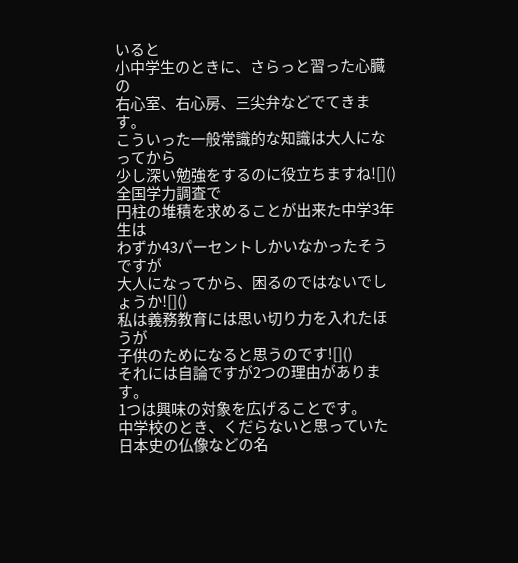いると
小中学生のときに、さらっと習った心臓の
右心室、右心房、三尖弁などでてきます。
こういった一般常識的な知識は大人になってから
少し深い勉強をするのに役立ちますね![]()
全国学力調査で
円柱の堆積を求めることが出来た中学3年生は
わずか43パーセントしかいなかったそうですが
大人になってから、困るのではないでしょうか![]()
私は義務教育には思い切り力を入れたほうが
子供のためになると思うのです![]()
それには自論ですが2つの理由があります。
1つは興味の対象を広げることです。
中学校のとき、くだらないと思っていた
日本史の仏像などの名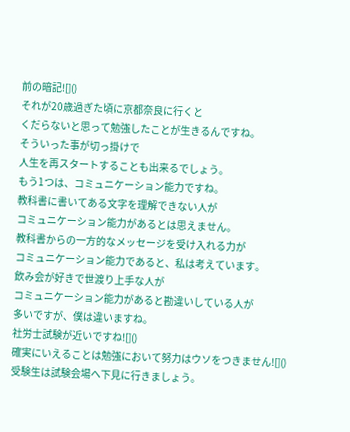前の暗記![]()
それが20歳過ぎた頃に京都奈良に行くと
くだらないと思って勉強したことが生きるんですね。
そういった事が切っ掛けで
人生を再スタートすることも出来るでしょう。
もう1つは、コミュニケーション能力ですね。
教科書に書いてある文字を理解できない人が
コミュニケーション能力があるとは思えません。
教科書からの一方的なメッセージを受け入れる力が
コミュニケーション能力であると、私は考えています。
飲み会が好きで世渡り上手な人が
コミュニケーション能力があると勘違いしている人が
多いですが、僕は違いますね。
社労士試験が近いですね![]()
確実にいえることは勉強において努力はウソをつきません![]()
受験生は試験会場へ下見に行きましょう。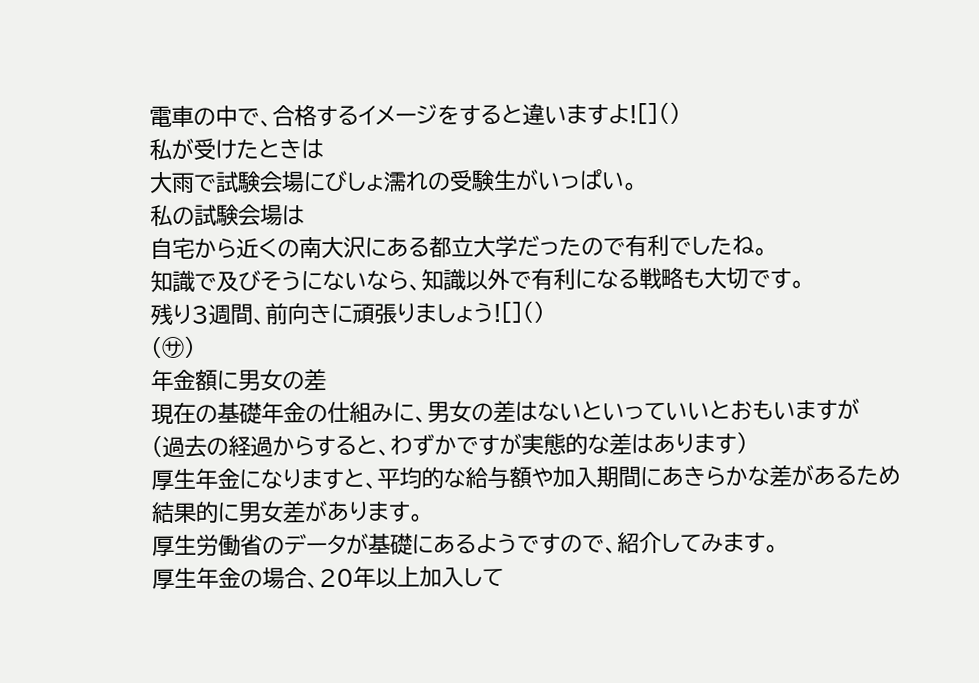電車の中で、合格するイメージをすると違いますよ![]()
私が受けたときは
大雨で試験会場にびしょ濡れの受験生がいっぱい。
私の試験会場は
自宅から近くの南大沢にある都立大学だったので有利でしたね。
知識で及びそうにないなら、知識以外で有利になる戦略も大切です。
残り3週間、前向きに頑張りましょう![]()
(㋚)
年金額に男女の差
現在の基礎年金の仕組みに、男女の差はないといっていいとおもいますが
(過去の経過からすると、わずかですが実態的な差はあります)
厚生年金になりますと、平均的な給与額や加入期間にあきらかな差があるため
結果的に男女差があります。
厚生労働省のデータが基礎にあるようですので、紹介してみます。
厚生年金の場合、20年以上加入して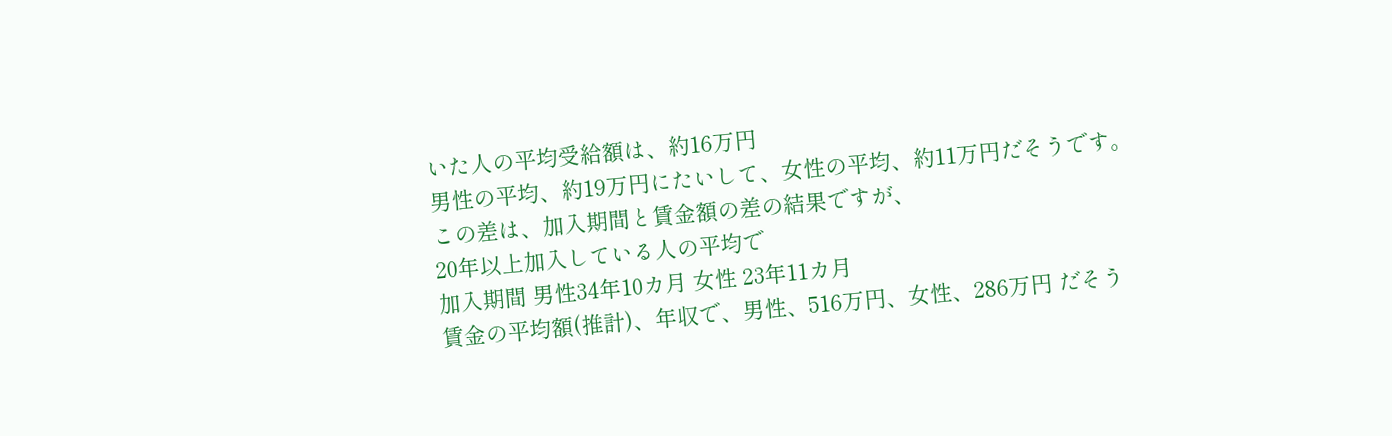いた人の平均受給額は、約16万円
男性の平均、約19万円にたいして、女性の平均、約11万円だそうです。
この差は、加入期間と賃金額の差の結果ですが、
20年以上加入している人の平均で
加入期間 男性34年10カ月 女性 23年11カ月
賃金の平均額(推計)、年収で、男性、516万円、女性、286万円 だそう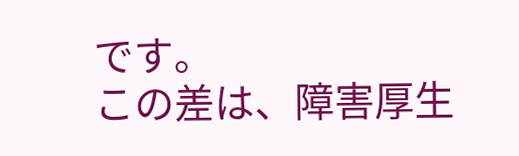です。
この差は、障害厚生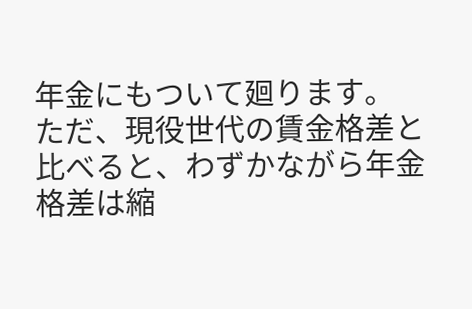年金にもついて廻ります。
ただ、現役世代の賃金格差と比べると、わずかながら年金格差は縮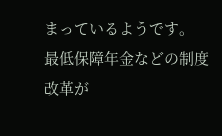まっているようです。
最低保障年金などの制度改革が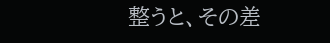整うと、その差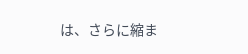は、さらに縮ま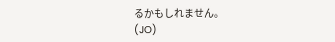るかもしれません。
(JO)